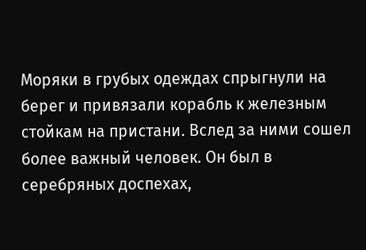Моряки в грубых одеждах спрыгнули на берег и привязали корабль к железным стойкам на пристани. Вслед за ними сошел более важный человек. Он был в серебряных доспехах,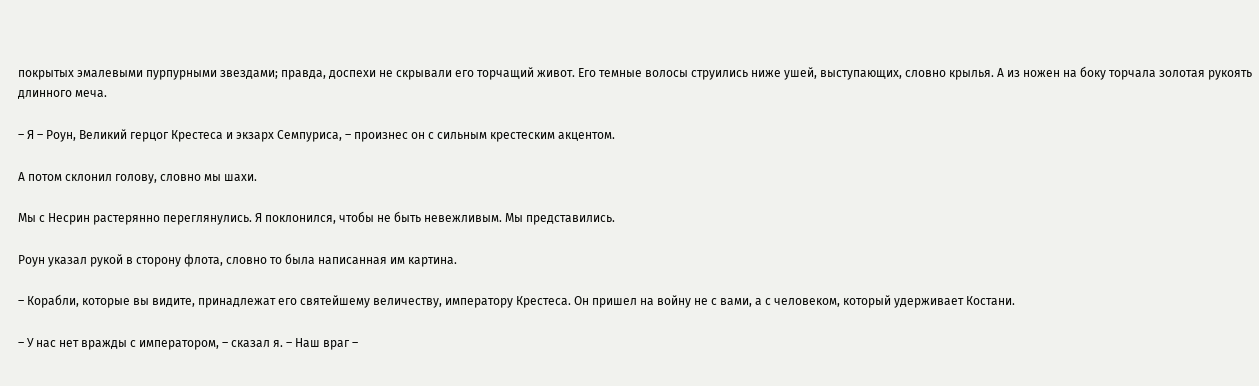покрытых эмалевыми пурпурными звездами; правда, доспехи не скрывали его торчащий живот. Его темные волосы струились ниже ушей, выступающих, словно крылья. А из ножен на боку торчала золотая рукоять длинного меча.

– Я – Роун, Великий герцог Крестеса и экзарх Семпуриса, – произнес он с сильным крестеским акцентом.

А потом склонил голову, словно мы шахи.

Мы с Несрин растерянно переглянулись. Я поклонился, чтобы не быть невежливым. Мы представились.

Роун указал рукой в сторону флота, словно то была написанная им картина.

– Корабли, которые вы видите, принадлежат его святейшему величеству, императору Крестеса. Он пришел на войну не с вами, а с человеком, который удерживает Костани.

– У нас нет вражды с императором, – сказал я. – Наш враг –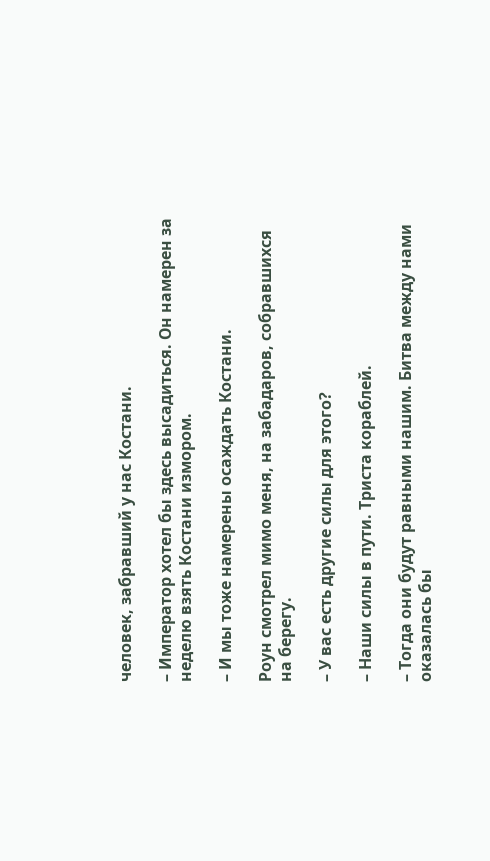человек, забравший у нас Костани.

– Император хотел бы здесь высадиться. Он намерен за неделю взять Костани измором.

– И мы тоже намерены осаждать Костани.

Роун смотрел мимо меня, на забадаров, собравшихся на берегу.

– У вас есть другие силы для этого?

– Наши силы в пути. Триста кораблей.

– Тогда они будут равными нашим. Битва между нами оказалась бы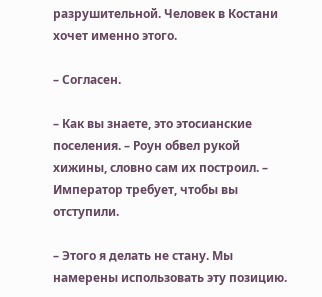разрушительной. Человек в Костани хочет именно этого.

– Согласен.

– Как вы знаете, это этосианские поселения. – Роун обвел рукой хижины, словно сам их построил. – Император требует, чтобы вы отступили.

– Этого я делать не стану. Мы намерены использовать эту позицию.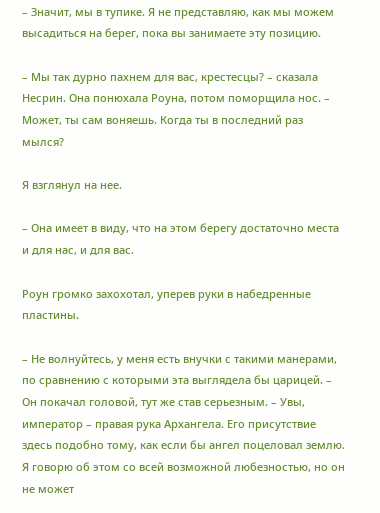– Значит, мы в тупике. Я не представляю, как мы можем высадиться на берег, пока вы занимаете эту позицию.

– Мы так дурно пахнем для вас, крестесцы? – сказала Несрин. Она понюхала Роуна, потом поморщила нос. – Может, ты сам воняешь. Когда ты в последний раз мылся?

Я взглянул на нее.

– Она имеет в виду, что на этом берегу достаточно места и для нас, и для вас.

Роун громко захохотал, уперев руки в набедренные пластины.

– Не волнуйтесь, у меня есть внучки с такими манерами, по сравнению с которыми эта выглядела бы царицей. – Он покачал головой, тут же став серьезным. – Увы, император – правая рука Архангела. Его присутствие здесь подобно тому, как если бы ангел поцеловал землю. Я говорю об этом со всей возможной любезностью, но он не может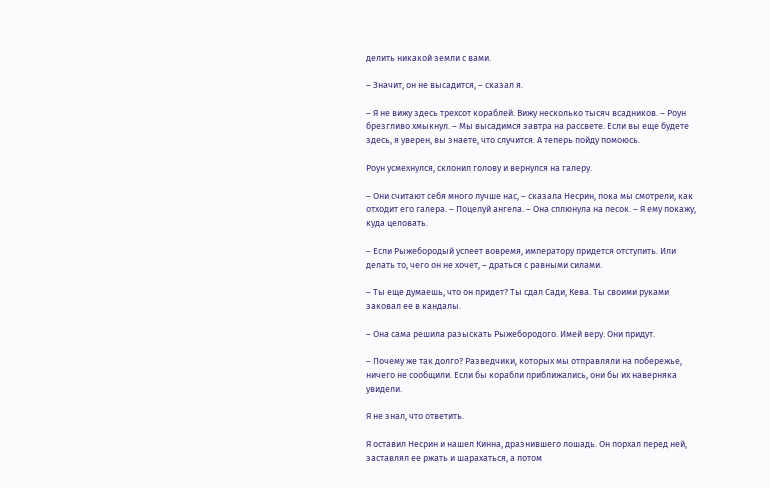делить никакой земли с вами.

– Значит, он не высадится, – сказал я.

– Я не вижу здесь трехсот кораблей. Вижу несколько тысяч всадников. – Роун брезгливо хмыкнул. – Мы высадимся завтра на рассвете. Если вы еще будете здесь, я уверен, вы знаете, что случится. А теперь пойду помоюсь.

Роун усмехнулся, склонил голову и вернулся на галеру.

– Они считают себя много лучше нас, – сказала Несрин, пока мы смотрели, как отходит его галера. – Поцелуй ангела. – Она сплюнула на песок. – Я ему покажу, куда целовать.

– Если Рыжебородый успеет вовремя, императору придется отступить. Или делать то, чего он не хочет, – драться с равными силами.

– Ты еще думаешь, что он придет? Ты сдал Сади, Кева. Ты своими руками заковал ее в кандалы.

– Она сама решила разыскать Рыжебородого. Имей веру. Они придут.

– Почему же так долго? Разведчики, которых мы отправляли на побережье, ничего не сообщили. Если бы корабли приближались, они бы их наверняка увидели.

Я не знал, что ответить.

Я оставил Несрин и нашел Кинна, дразнившего лошадь. Он порхал перед ней, заставлял ее ржать и шарахаться, а потом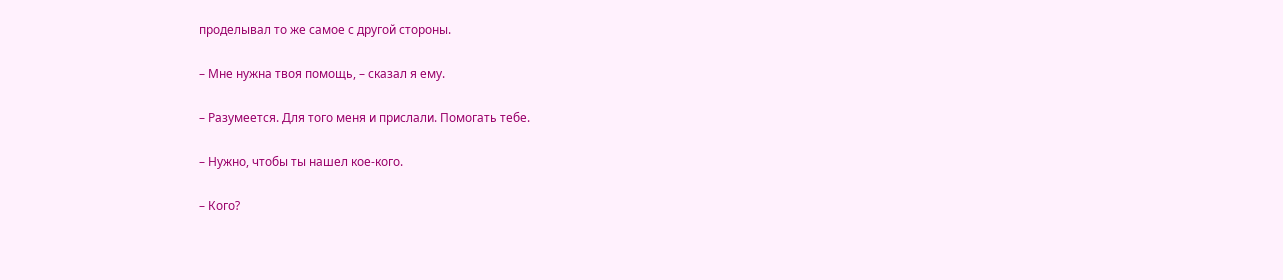проделывал то же самое с другой стороны.

– Мне нужна твоя помощь, – сказал я ему.

– Разумеется. Для того меня и прислали. Помогать тебе.

– Нужно, чтобы ты нашел кое-кого.

– Кого?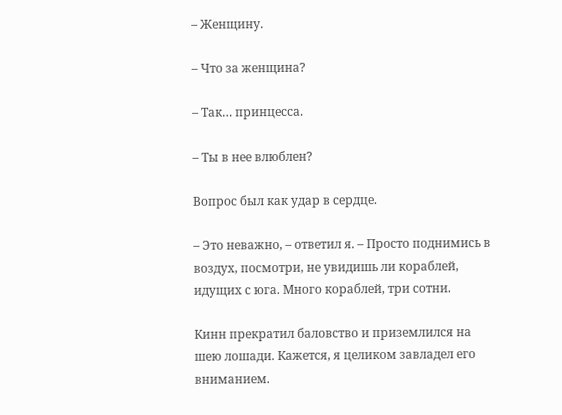– Женщину.

– Что за женщина?

– Так… принцесса.

– Ты в нее влюблен?

Вопрос был как удар в сердце.

– Это неважно, – ответил я. – Просто поднимись в воздух, посмотри, не увидишь ли кораблей, идущих с юга. Много кораблей, три сотни.

Кинн прекратил баловство и приземлился на шею лошади. Кажется, я целиком завладел его вниманием.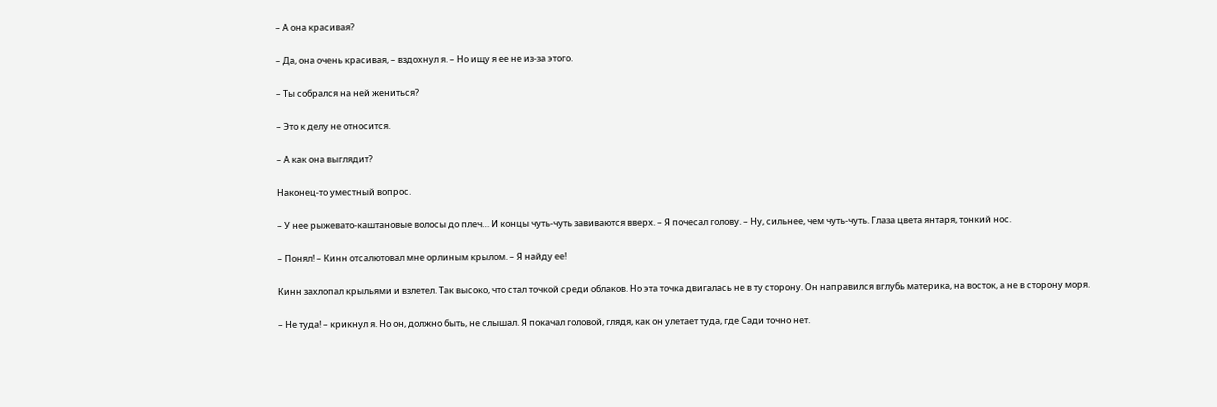– А она красивая?

– Да, она очень красивая, – вздохнул я. – Но ищу я ее не из-за этого.

– Ты собрался на ней жениться?

– Это к делу не относится.

– А как она выглядит?

Наконец-то уместный вопрос.

– У нее рыжевато-каштановые волосы до плеч… И концы чуть-чуть завиваются вверх. – Я почесал голову. – Ну, сильнее, чем чуть-чуть. Глаза цвета янтаря, тонкий нос.

– Понял! – Кинн отсалютовал мне орлиным крылом. – Я найду ее!

Кинн захлопал крыльями и взлетел. Так высоко, что стал точкой среди облаков. Но эта точка двигалась не в ту сторону. Он направился вглубь материка, на восток, а не в сторону моря.

– Не туда! – крикнул я. Но он, должно быть, не слышал. Я покачал головой, глядя, как он улетает туда, где Сади точно нет.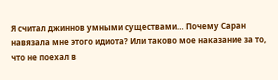Я считал джиннов умными существами… Почему Саран навязала мне этого идиота? Или таково мое наказание за то, что не поехал в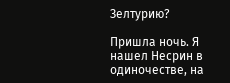Зелтурию?

Пришла ночь. Я нашел Несрин в одиночестве, на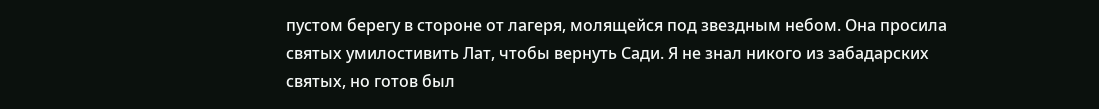пустом берегу в стороне от лагеря, молящейся под звездным небом. Она просила святых умилостивить Лат, чтобы вернуть Сади. Я не знал никого из забадарских святых, но готов был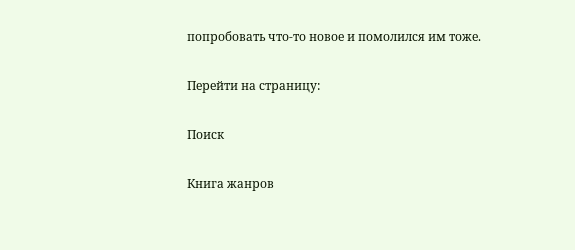попробовать что-то новое и помолился им тоже.

Перейти на страницу:

Поиск

Книга жанров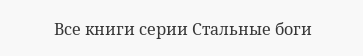Все книги серии Стальные боги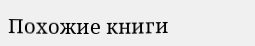Похожие книги